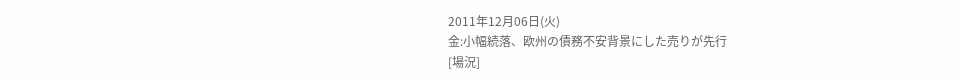2011年12月06日(火)
金:小幅続落、欧州の債務不安背景にした売りが先行
[場況]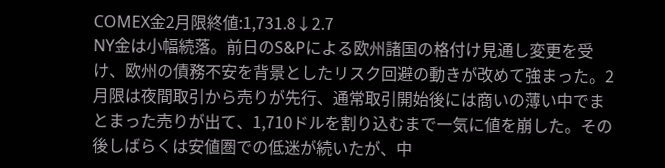COMEX金2月限終値:1,731.8↓2.7
NY金は小幅続落。前日のS&Pによる欧州諸国の格付け見通し変更を受け、欧州の債務不安を背景としたリスク回避の動きが改めて強まった。2月限は夜間取引から売りが先行、通常取引開始後には商いの薄い中でまとまった売りが出て、1,710ドルを割り込むまで一気に値を崩した。その後しばらくは安値圏での低迷が続いたが、中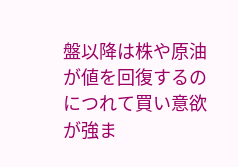盤以降は株や原油が値を回復するのにつれて買い意欲が強ま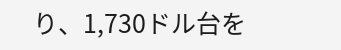り、1,730ドル台を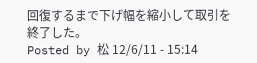回復するまで下げ幅を縮小して取引を終了した。
Posted by 松 12/6/11 - 15:14